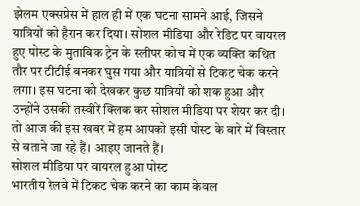झेलम एक्सप्रेस में हाल ही में एक घटना सामने आई, जिसने यात्रियों को हैरान कर दिया। सोशल मीडिया और रेडिट पर वायरल हुए पोस्ट के मुताबिक ट्रेन के स्लीपर कोच में एक व्यक्ति कथित तौर पर टीटीई बनकर घुस गया और यात्रियों से टिकट चेक करने लगा। इस घटना को देखकर कुछ यात्रियों को शक हुआ और उन्होंने उसकी तस्वीरें क्लिक कर सोशल मीडिया पर शेयर कर दी। तो आज की इस खबर में हम आपको इसी पोस्ट के बारे में विस्तार से बताने जा रहे हैं। आइए जानते हैं।
सोशल मीडिया पर वायरल हुआ पोस्ट
भारतीय रेलवे में टिकट चेक करने का काम केवल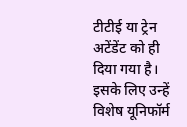टीटीई या ट्रेन अटेंडेंट को ही दिया गया है। इसके लिए उन्हें विशेष यूनिफॉर्म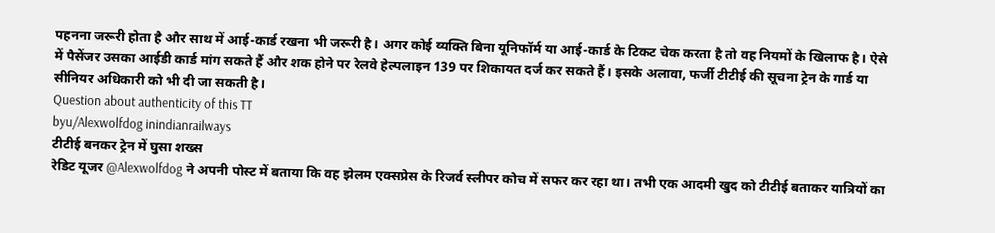पहनना जरूरी होता है और साथ में आई-कार्ड रखना भी जरूरी है। अगर कोई व्यक्ति बिना यूनिफॉर्म या आई-कार्ड के टिकट चेक करता है तो वह नियमों के खिलाफ है। ऐसे में पैसेंजर उसका आईडी कार्ड मांग सकते हैं और शक होने पर रेलवे हेल्पलाइन 139 पर शिकायत दर्ज कर सकते हैं। इसके अलावा, फर्जी टीटीई की सूचना ट्रेन के गार्ड या सीनियर अधिकारी को भी दी जा सकती है।
Question about authenticity of this TT
byu/Alexwolfdog inindianrailways
टीटीई बनकर ट्रेन में घुसा शख्स
रेडिट यूजर @Alexwolfdog ने अपनी पोस्ट में बताया कि वह झेलम एक्सप्रेस के रिजर्व स्लीपर कोच में सफर कर रहा था। तभी एक आदमी खुद को टीटीई बताकर यात्रियों का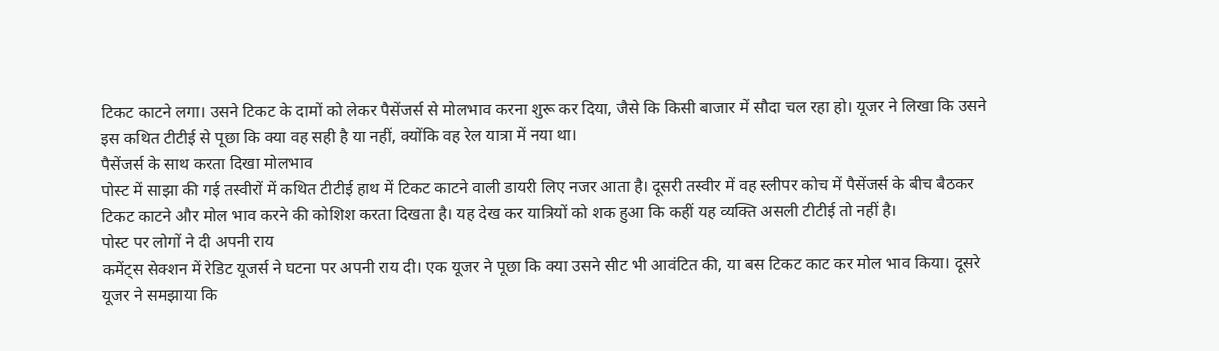टिकट काटने लगा। उसने टिकट के दामों को लेकर पैसेंजर्स से मोलभाव करना शुरू कर दिया, जैसे कि किसी बाजार में सौदा चल रहा हो। यूजर ने लिखा कि उसने इस कथित टीटीई से पूछा कि क्या वह सही है या नहीं, क्योंकि वह रेल यात्रा में नया था।
पैसेंजर्स के साथ करता दिखा मोलभाव
पोस्ट में साझा की गई तस्वीरों में कथित टीटीई हाथ में टिकट काटने वाली डायरी लिए नजर आता है। दूसरी तस्वीर में वह स्लीपर कोच में पैसेंजर्स के बीच बैठकर टिकट काटने और मोल भाव करने की कोशिश करता दिखता है। यह देख कर यात्रियों को शक हुआ कि कहीं यह व्यक्ति असली टीटीई तो नहीं है।
पोस्ट पर लोगों ने दी अपनी राय
कमेंट्स सेक्शन में रेडिट यूजर्स ने घटना पर अपनी राय दी। एक यूजर ने पूछा कि क्या उसने सीट भी आवंटित की, या बस टिकट काट कर मोल भाव किया। दूसरे यूजर ने समझाया कि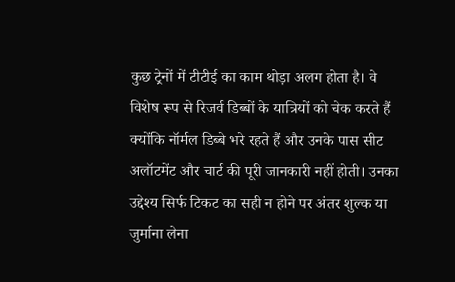कुछ ट्रेनों में टीटीई का काम थोड़ा अलग होता है। वे विशेष रूप से रिजर्व डिब्बों के यात्रियों को चेक करते हैं क्योंकि नॉर्मल डिब्बे भरे रहते हैं और उनके पास सीट अलॉटमेंट और चार्ट की पूरी जानकारी नहीं होती। उनका उद्देश्य सिर्फ टिकट का सही न होने पर अंतर शुल्क या जुर्माना लेना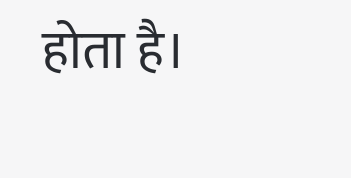होता है।